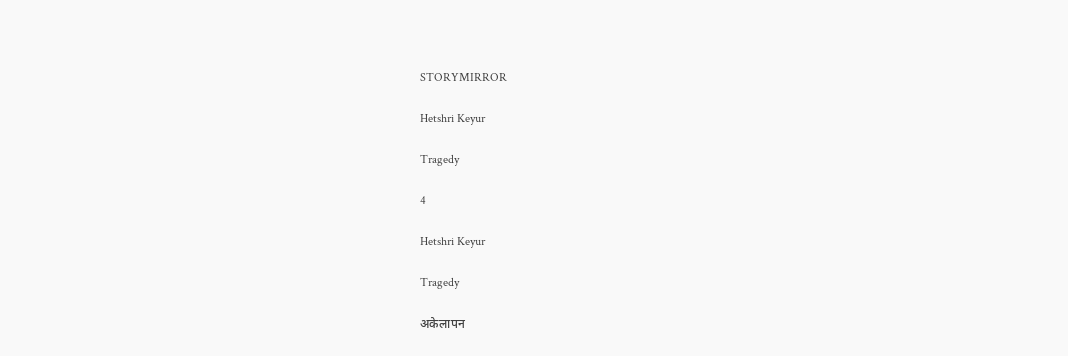STORYMIRROR

Hetshri Keyur

Tragedy

4

Hetshri Keyur

Tragedy

अकेलापन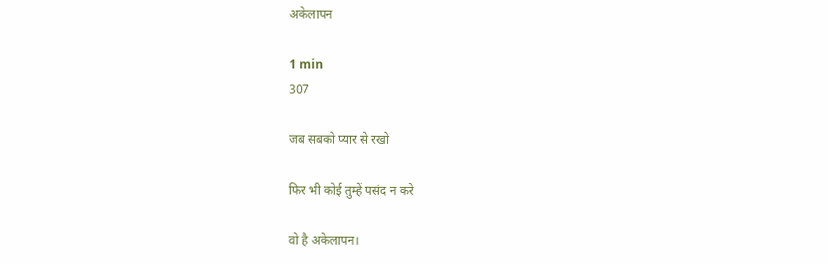अकेलापन

1 min
307

जब सबको प्यार से रखो

फिर भी कोई तुम्हें पसंद न करे

वो है अकेलापन।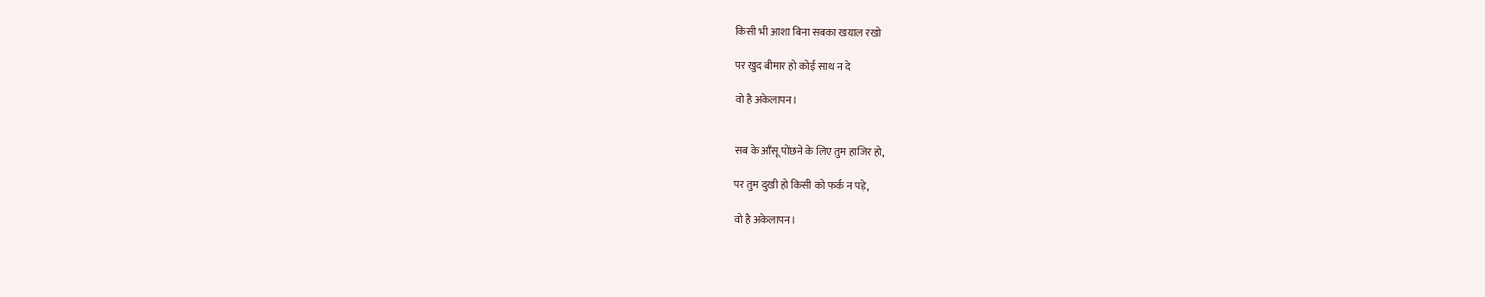किसी भी आशा बिना सबका खयाल रखो

पर खुद बीमार हो कोई साथ न दे

वो है अकेलापन।


सब के आँसू पोंछने के लिए तुम हाजिर हो,

पर तुम दुखी हो किसी को फर्क न पड़े,

वो है अकेलापन।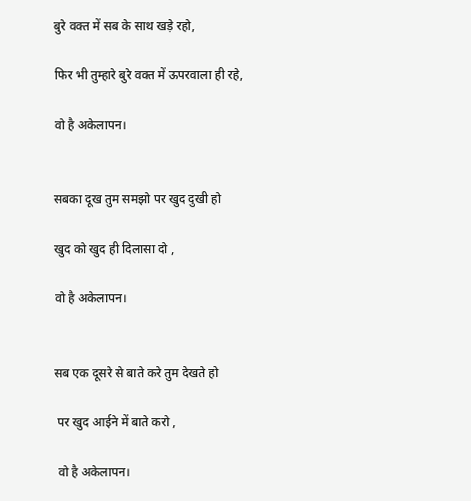बुरे वक्त में सब के साथ खड़े रहो,

फिर भी तुम्हारे बुरे वक्त में ऊपरवाला ही रहे,

वो है अकेलापन।


सबका दूख तुम समझो पर खुद दुखी हो

खुद को खुद ही दिलासा दो ,

वो है अकेलापन।


सब एक दूसरे से बाते करे तुम देखते हो

 पर खुद आईने में बाते करो ,

 वो है अकेलापन।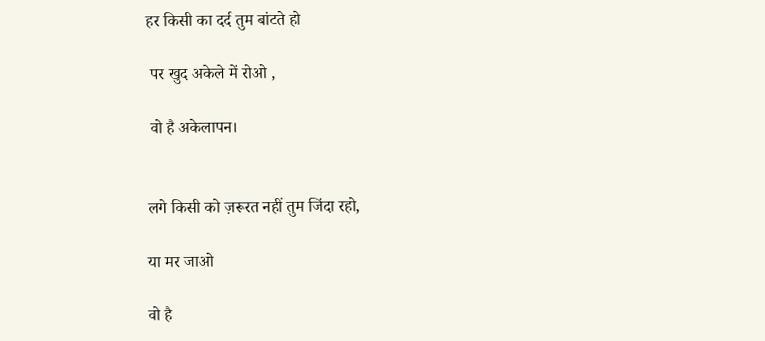हर किसी का दर्द तुम बांटते हो

 पर खुद अकेले में रोओ ,

 वो है अकेलापन।


लगे किसी को ज़रूरत नहीं तुम जिंदा रहो,

या मर जाओ

वो है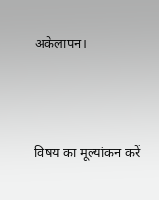अकेलापन।




विषय का मूल्यांकन करें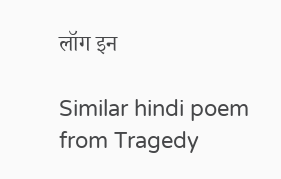लॉग इन

Similar hindi poem from Tragedy